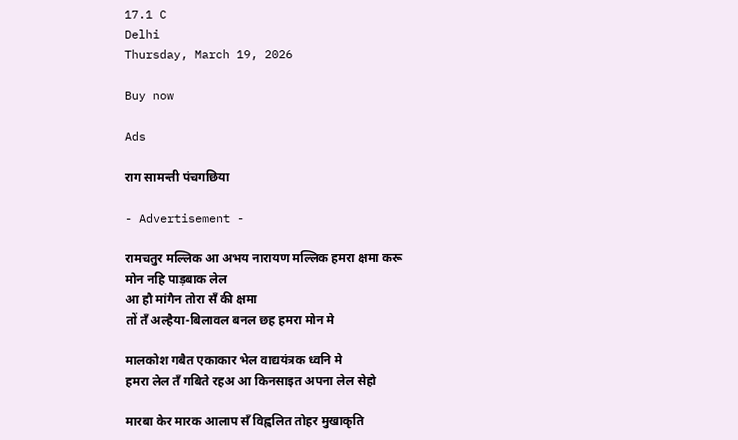17.1 C
Delhi
Thursday, March 19, 2026

Buy now

Ads

राग सामन्ती पंचगछिया

- Advertisement -

रामचतुर मल्लिक आ अभय नारायण मल्लिक हमरा क्षमा करू
मोन नहि पाड़बाक लेल
आ हौ मांगैन तोरा सँ की क्षमा
तों तँ अल्हैया-बिलावल बनल छह हमरा मोन मे

मालकोश गबैत एकाकार भेल वाद्ययंत्रक ध्वनि मे
हमरा लेल तँ गबिते रहअ आ किनसाइत अपना लेल सेहो

मारबा केर मारक आलाप सँ विह्वलित तोहर मुखाकृति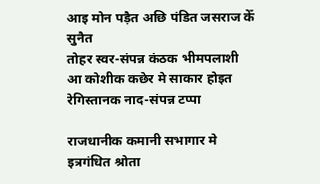आइ मोन पड़ैत अछि पंडित जसराज केँ सुनैत
तोहर स्वर-संपन्न कंठक भीमपलाशी
आ कोशीक कछेर मे साकार होइत रेगिस्तानक नाद-संपन्न टप्पा

राजधानीक कमानी सभागार मे
इत्रगंधित श्रोता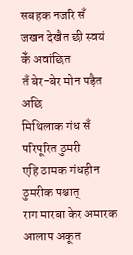सबहक नजरि सँ
जखन देखैत छी स्वयं केँ अवांछित
तँ बेर-बेर मोन पड़ैत अछि
मिथिलाक गंध सँ परिपूरित ठुमरी
एहि ठामक गंधहीन ठुमरीक पश्चात्
राग मारबा केर अमारक
आलाप अकूत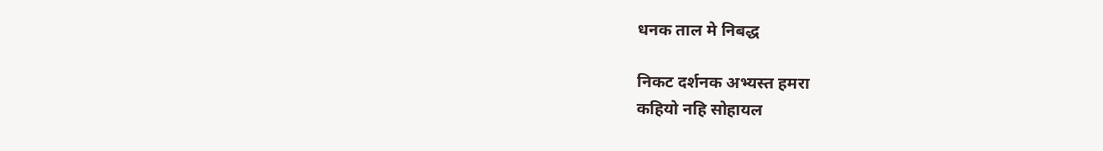धनक ताल मे निबद्ध

निकट दर्शनक अभ्यस्त हमरा
कहियो नहि सोहायल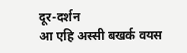दूर-दर्शन
आ एहि अस्सी बखर्क वयस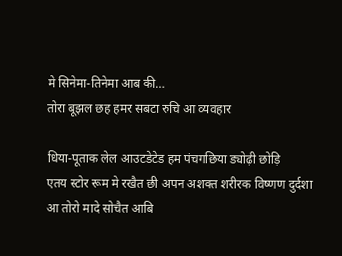मे सिनेमा-तिनेमा आब की…
तोरा बूझल छह हमर सबटा रुचि आ व्यवहार

धिया-पूताक लेल आउटडेटेड हम पंचगछिया ड्योढ़ी छोड़ि
एतय स्टोर रूम मे रखैत छी अपन अशक्त शरीरक विष्णण दुर्दशा
आ तोरो मादे सोचैत आबि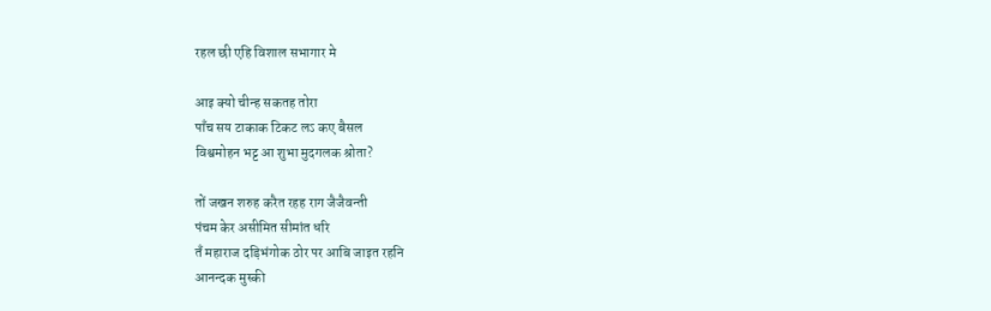रहल छी एहि विशाल सभागार मे

आइ क्यो चीन्ह सकतह तोरा
पाँच सय टाकाक टिकट लऽ कए बैसल
विश्वमोहन भट्ट आ शुभा मुदगलक श्रोता?

तों जखन शरुह करैत रहह राग जैजैवन्ती
पंचम केर असीमित सीमांत धरि
तँ महाराज दड़िभंगोक ठोर पर आबि जाइत रहनि
आनन्दक मुस्की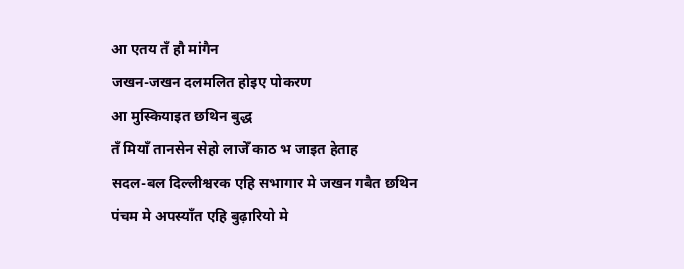आ एतय तँ हौ मांगैन
जखन-जखन दलमलित होइए पोकरण
आ मुस्कियाइत छथिन बुद्ध
तँ मियाँ तानसेन सेहो लाजेँ काठ भ जाइत हेताह
सदल-बल दिल्लीश्वरक एहि सभागार मे जखन गबैत छथिन
पंचम मे अपस्याँत एहि बुढ़ारियो मे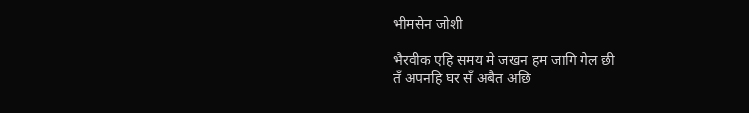भीमसेन जोशी

भैरवीक एहि समय मे जखन हम जागि गेल छी
तँ अपनहि घर सँ अबैत अछि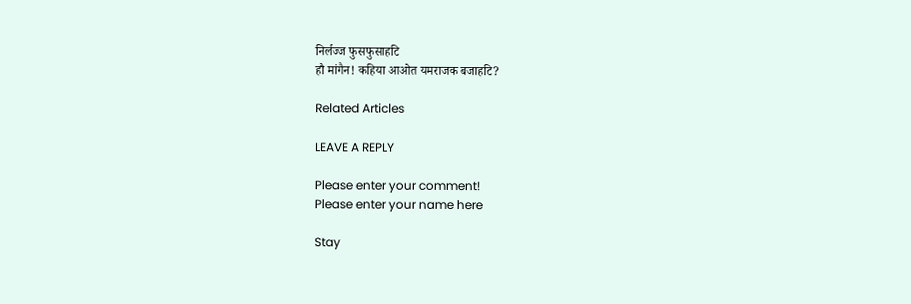निर्लज्ज फुसफुसाहटि
हौ मांगैन! कहिया आओत यमराजक बजाहटि?

Related Articles

LEAVE A REPLY

Please enter your comment!
Please enter your name here

Stay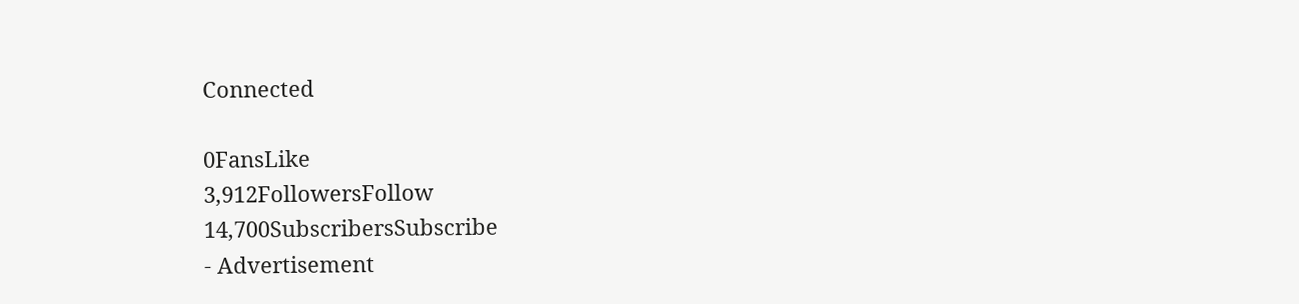Connected

0FansLike
3,912FollowersFollow
14,700SubscribersSubscribe
- Advertisement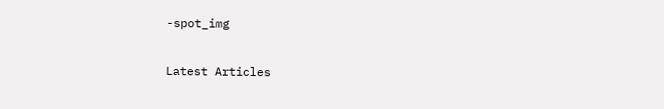-spot_img

Latest Articles